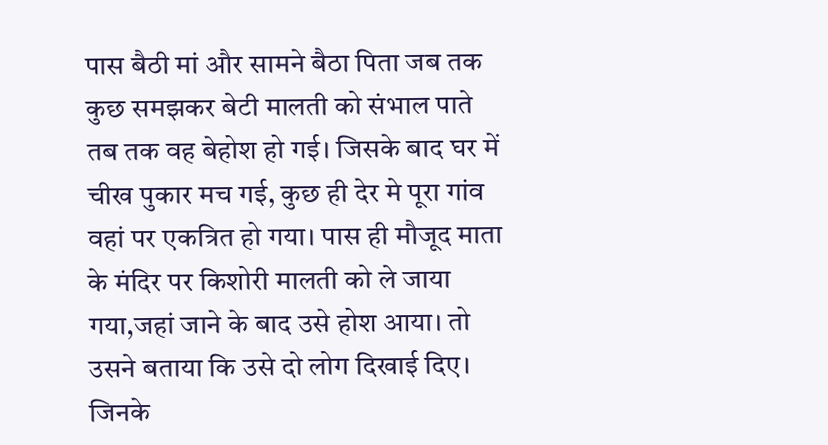पास बैठी मां और सामने बैठा पिता जब तक कुछ समझकर बेटी मालती को संभाल पाते तब तक वह बेहोश हो गई। जिसके बाद घर में चीख पुकार मच गई, कुछ ही देर मे पूरा गांव वहां पर एकत्रित हो गया। पास ही मौजूद माता के मंदिर पर किशोरी मालती को ले जाया गया,जहां जाने के बाद उसे होश आया। तो उसने बताया कि उसे दो लोग दिखाई दिए। जिनके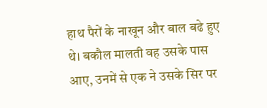हाथ पैरों के नाखून और बाल बढे हुए थे। बकौल मालती वह उसके पास आए, उनमें से एक ने उसके सिर पर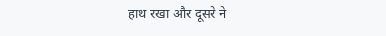हाथ रखा और दूसरे ने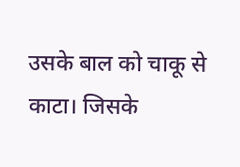उसके बाल को चाकू से काटा। जिसके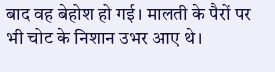बाद वह बेहोश हो गई। मालती के पैरों पर भी चोट के निशान उभर आए थे।